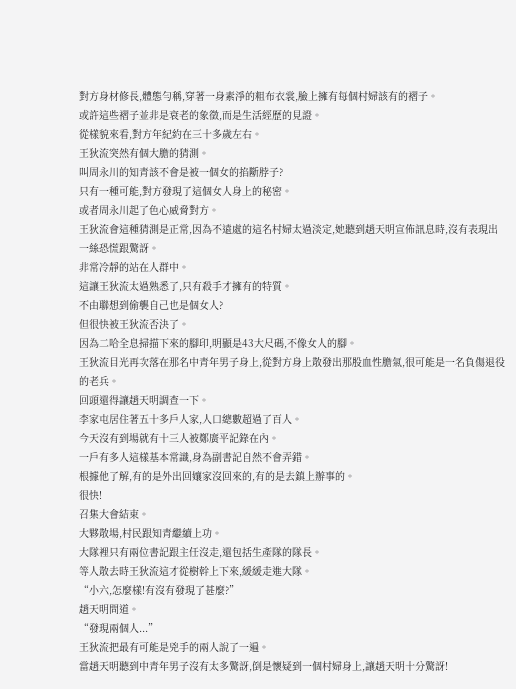對方身材修長,體態勻稱,穿著一身素淨的粗布衣裳,臉上擁有每個村婦該有的褶子。
或許這些褶子並非是衰老的象徵,而是生活經歷的見證。
從樣貌來看,對方年紀約在三十多歲左右。
王狄流突然有個大膽的猜測。
叫周永川的知青該不會是被一個女的掐斷脖子?
只有一種可能,對方發現了這個女人身上的秘密。
或者周永川起了色心威脅對方。
王狄流會這種猜測是正常,因為不遠處的這名村婦太過淡定,她聽到趙天明宣佈訊息時,沒有表現出一絲恐慌跟驚訝。
非常冷靜的站在人群中。
這讓王狄流太過熟悉了,只有殺手才擁有的特質。
不由聯想到偷襲自己也是個女人?
但很快被王狄流否決了。
因為二哈全息掃描下來的腳印,明顯是43大尺碼,不像女人的腳。
王狄流目光再次落在那名中青年男子身上,從對方身上散發出那股血性膽氣,很可能是一名負傷退役的老兵。
回頭還得讓趙天明調查一下。
李家屯居住著五十多戶人家,人口總數超過了百人。
今天沒有到場就有十三人被鄭廣平記錄在內。
一戶有多人這樣基本常識,身為副書記自然不會弄錯。
根據他了解,有的是外出回孃家沒回來的,有的是去鎮上辦事的。
很快!
召集大會結束。
大夥散場,村民跟知青繼續上功。
大隊裡只有兩位書記跟主任沒走,還包括生產隊的隊長。
等人散去時王狄流這才從樹幹上下來,緩緩走進大隊。
“小六,怎麼樣!有沒有發現了甚麼?”
趙天明問道。
“發現兩個人...”
王狄流把最有可能是兇手的兩人說了一遍。
當趙天明聽到中青年男子沒有太多驚訝,倒是懷疑到一個村婦身上,讓趙天明十分驚訝!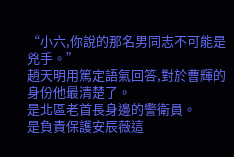“小六,你說的那名男同志不可能是兇手。”
趙天明用篤定語氣回答,對於曹輝的身份他最清楚了。
是北區老首長身邊的警衛員。
是負責保護安辰薇這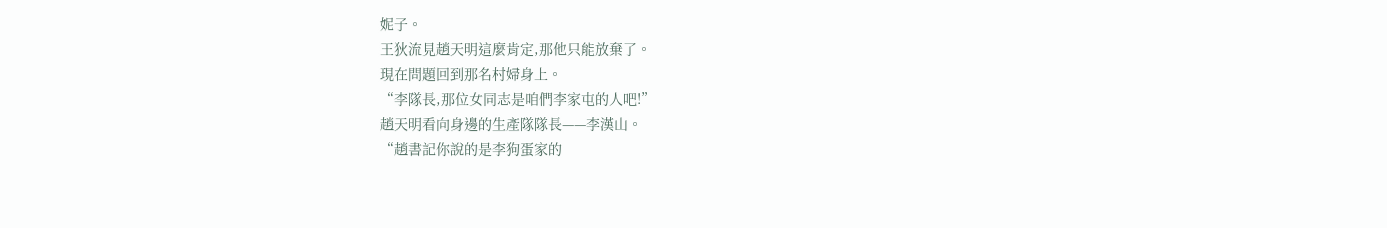妮子。
王狄流見趙天明這麼肯定,那他只能放棄了。
現在問題回到那名村婦身上。
“李隊長,那位女同志是咱們李家屯的人吧!”
趙天明看向身邊的生產隊隊長——李漢山。
“趙書記你說的是李狗蛋家的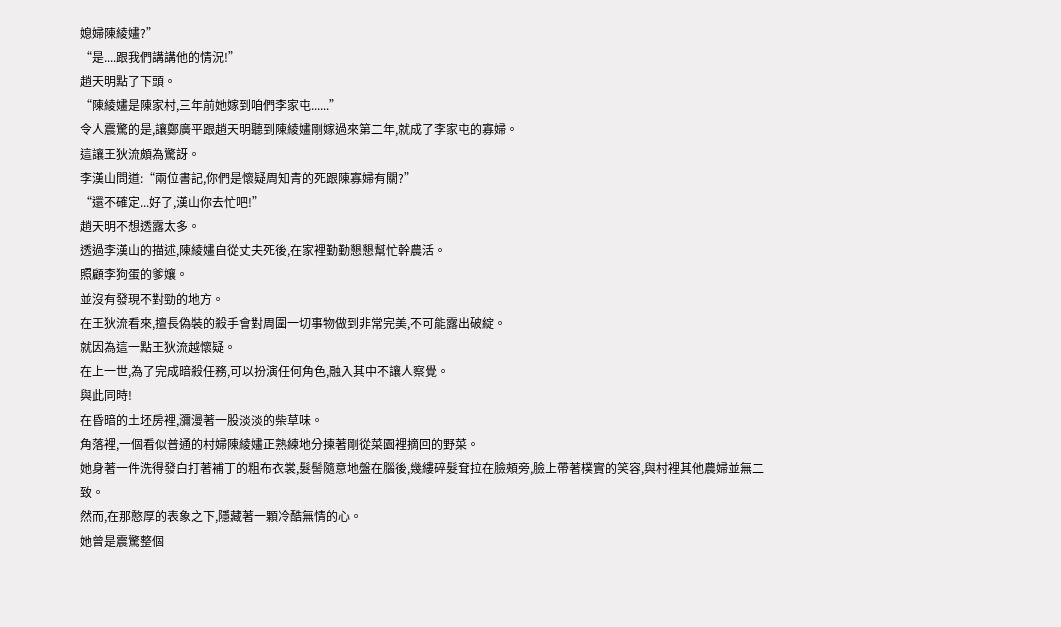媳婦陳綾嫿?”
“是....跟我們講講他的情況!”
趙天明點了下頭。
“陳綾嫿是陳家村,三年前她嫁到咱們李家屯......”
令人震驚的是,讓鄭廣平跟趙天明聽到陳綾嫿剛嫁過來第二年,就成了李家屯的寡婦。
這讓王狄流頗為驚訝。
李漢山問道:“兩位書記,你們是懷疑周知青的死跟陳寡婦有關?”
“還不確定...好了,漢山你去忙吧!”
趙天明不想透露太多。
透過李漢山的描述,陳綾嫿自從丈夫死後,在家裡勤勤懇懇幫忙幹農活。
照顧李狗蛋的爹孃。
並沒有發現不對勁的地方。
在王狄流看來,擅長偽裝的殺手會對周圍一切事物做到非常完美,不可能露出破綻。
就因為這一點王狄流越懷疑。
在上一世,為了完成暗殺任務,可以扮演任何角色,融入其中不讓人察覺。
與此同時!
在昏暗的土坯房裡,瀰漫著一股淡淡的柴草味。
角落裡,一個看似普通的村婦陳綾嫿正熟練地分揀著剛從菜園裡摘回的野菜。
她身著一件洗得發白打著補丁的粗布衣裳,髮髻隨意地盤在腦後,幾縷碎髮耷拉在臉頰旁,臉上帶著樸實的笑容,與村裡其他農婦並無二致。
然而,在那憨厚的表象之下,隱藏著一顆冷酷無情的心。
她曾是震驚整個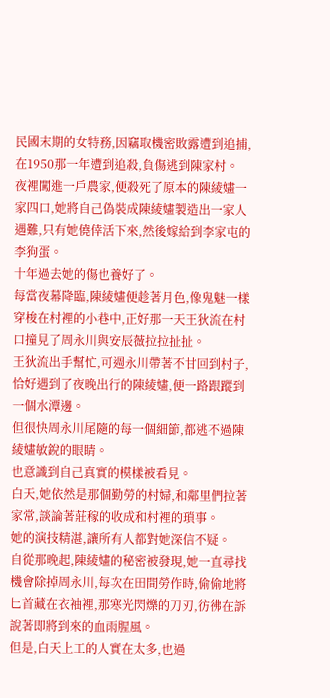民國末期的女特務,因竊取機密敗露遭到追捕,在1950那一年遭到追殺,負傷逃到陳家村。
夜裡闖進一戶農家,便殺死了原本的陳綾嫿一家四口,她將自己偽裝成陳綾嫿製造出一家人遇難,只有她僥倖活下來,然後嫁給到李家屯的李狗蛋。
十年過去她的傷也養好了。
每當夜幕降臨,陳綾嫿便趁著月色,像鬼魅一樣穿梭在村裡的小巷中,正好那一天王狄流在村口撞見了周永川與安辰薇拉拉扯扯。
王狄流出手幫忙,可週永川帶著不甘回到村子,恰好遇到了夜晚出行的陳綾嫿,便一路跟蹤到一個水潭邊。
但很快周永川尾隨的每一個細節,都逃不過陳綾嫿敏銳的眼睛。
也意識到自己真實的模樣被看見。
白天,她依然是那個勤勞的村婦,和鄰里們拉著家常,談論著莊稼的收成和村裡的瑣事。
她的演技精湛,讓所有人都對她深信不疑。
自從那晚起,陳綾嫿的秘密被發現,她一直尋找機會除掉周永川,每次在田間勞作時,偷偷地將匕首藏在衣袖裡,那寒光閃爍的刀刃,彷彿在訴說著即將到來的血雨腥風。
但是,白天上工的人實在太多,也過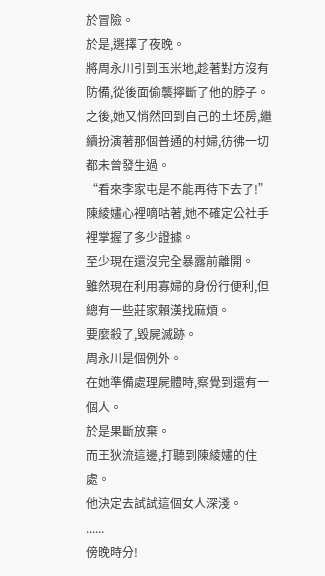於冒險。
於是,選擇了夜晚。
將周永川引到玉米地,趁著對方沒有防備,從後面偷襲擰斷了他的脖子。
之後,她又悄然回到自己的土坯房,繼續扮演著那個普通的村婦,彷彿一切都未曾發生過。
“看來李家屯是不能再待下去了!”
陳綾嫿心裡嘀咕著,她不確定公社手裡掌握了多少證據。
至少現在還沒完全暴露前離開。
雖然現在利用寡婦的身份行便利,但總有一些莊家賴漢找麻煩。
要麼殺了,毀屍滅跡。
周永川是個例外。
在她準備處理屍體時,察覺到還有一個人。
於是果斷放棄。
而王狄流這邊,打聽到陳綾嫿的住處。
他決定去試試這個女人深淺。
......
傍晚時分!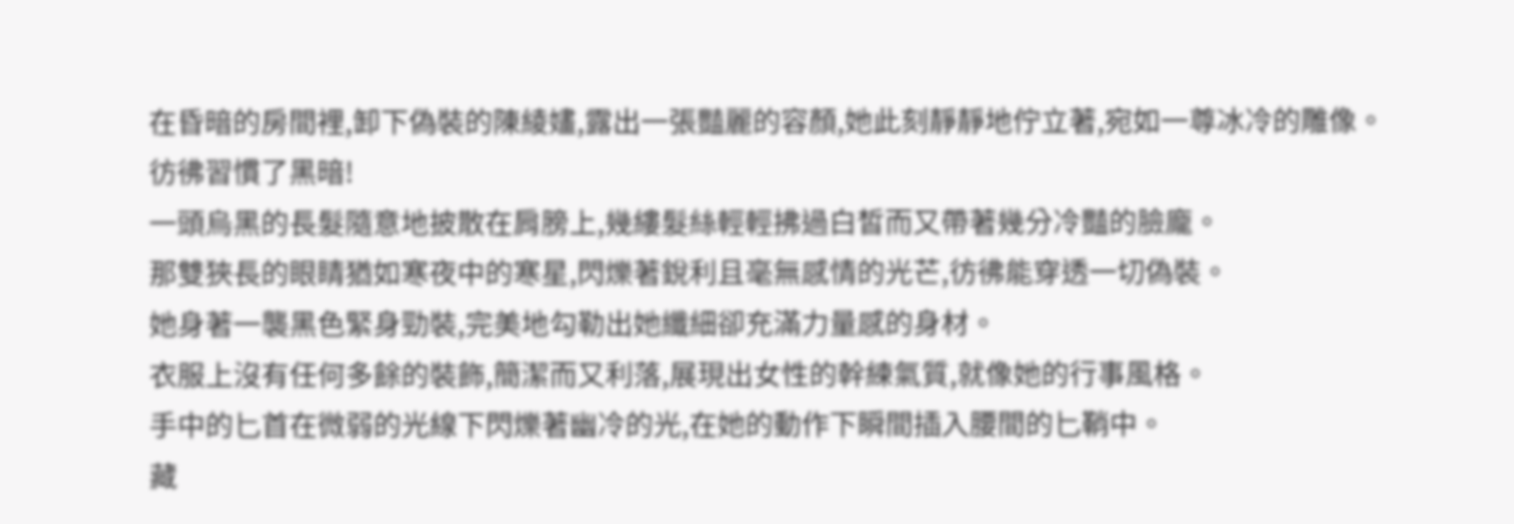在昏暗的房間裡,卸下偽裝的陳綾嫿,露出一張豔麗的容顏,她此刻靜靜地佇立著,宛如一尊冰冷的雕像。
彷彿習慣了黑暗!
一頭烏黑的長髮隨意地披散在肩膀上,幾縷髮絲輕輕拂過白皙而又帶著幾分冷豔的臉龐。
那雙狹長的眼睛猶如寒夜中的寒星,閃爍著銳利且毫無感情的光芒,彷彿能穿透一切偽裝。
她身著一襲黑色緊身勁裝,完美地勾勒出她纖細卻充滿力量感的身材。
衣服上沒有任何多餘的裝飾,簡潔而又利落,展現出女性的幹練氣質,就像她的行事風格。
手中的匕首在微弱的光線下閃爍著幽冷的光,在她的動作下瞬間插入腰間的匕鞘中。
藏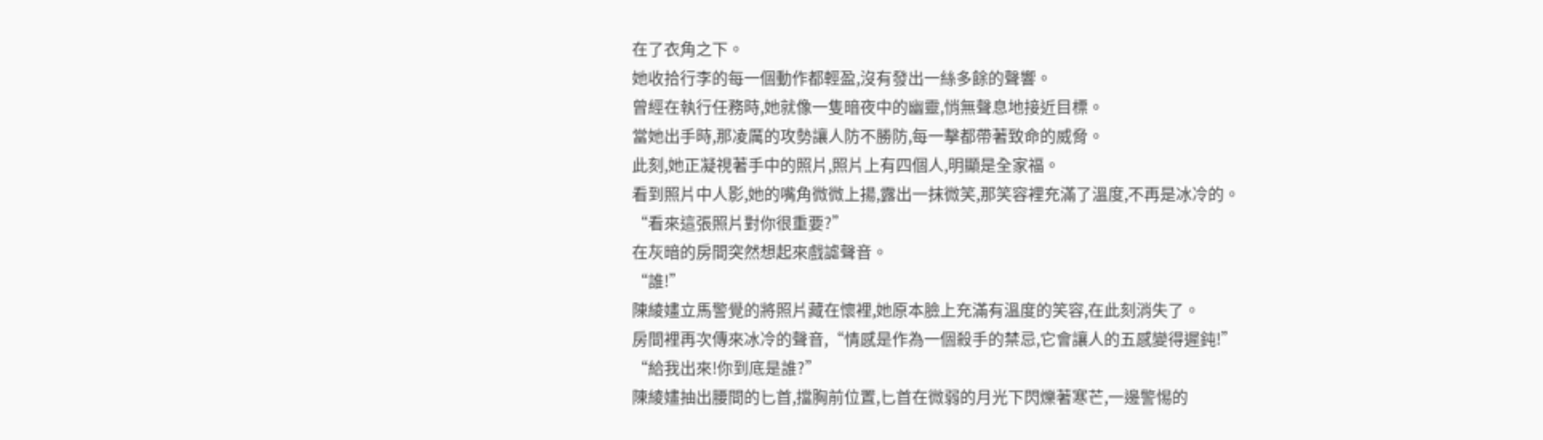在了衣角之下。
她收拾行李的每一個動作都輕盈,沒有發出一絲多餘的聲響。
曾經在執行任務時,她就像一隻暗夜中的幽靈,悄無聲息地接近目標。
當她出手時,那凌厲的攻勢讓人防不勝防,每一擊都帶著致命的威脅。
此刻,她正凝視著手中的照片,照片上有四個人,明顯是全家福。
看到照片中人影,她的嘴角微微上揚,露出一抹微笑,那笑容裡充滿了溫度,不再是冰冷的。
“看來這張照片對你很重要?”
在灰暗的房間突然想起來戲謔聲音。
“誰!”
陳綾嫿立馬警覺的將照片藏在懷裡,她原本臉上充滿有溫度的笑容,在此刻消失了。
房間裡再次傳來冰冷的聲音,“情感是作為一個殺手的禁忌,它會讓人的五感變得遲鈍!”
“給我出來!你到底是誰?”
陳綾嫿抽出腰間的匕首,擋胸前位置,匕首在微弱的月光下閃爍著寒芒,一邊警惕的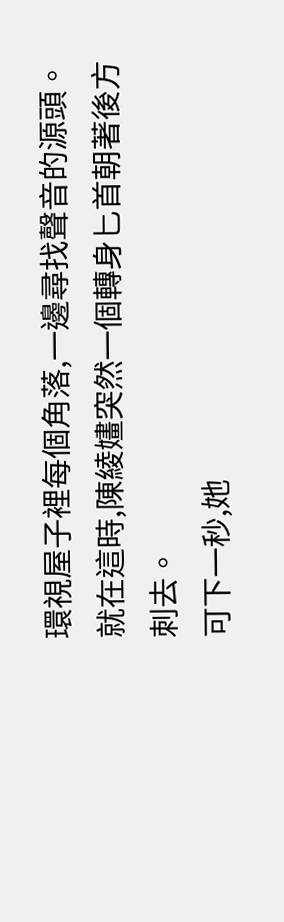環視屋子裡每個角落,一邊尋找聲音的源頭。
就在這時,陳綾嫿突然一個轉身匕首朝著後方刺去。
可下一秒,她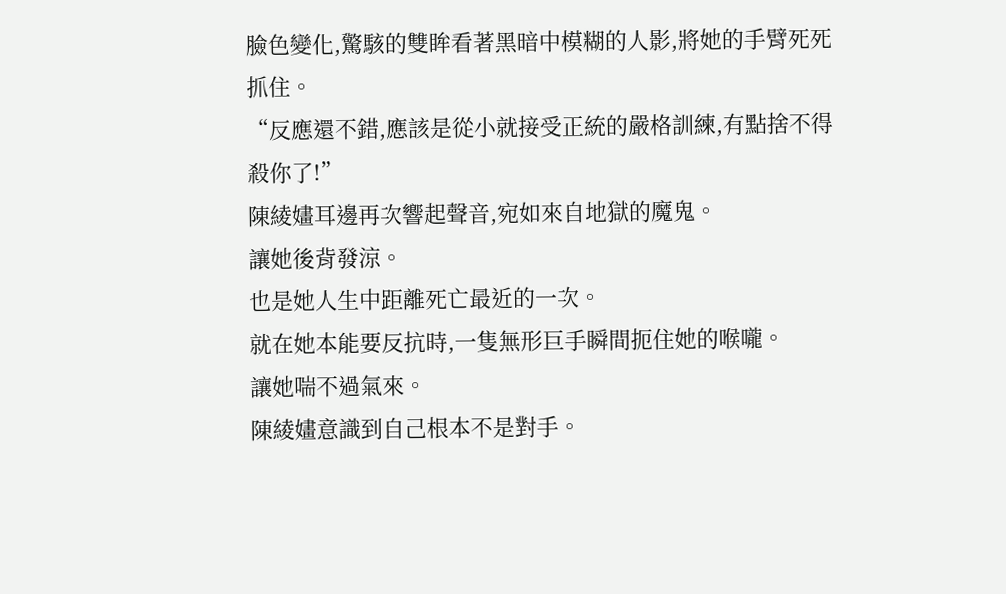臉色變化,驚駭的雙眸看著黑暗中模糊的人影,將她的手臂死死抓住。
“反應還不錯,應該是從小就接受正統的嚴格訓練,有點捨不得殺你了!”
陳綾嫿耳邊再次響起聲音,宛如來自地獄的魔鬼。
讓她後背發涼。
也是她人生中距離死亡最近的一次。
就在她本能要反抗時,一隻無形巨手瞬間扼住她的喉嚨。
讓她喘不過氣來。
陳綾嫿意識到自己根本不是對手。